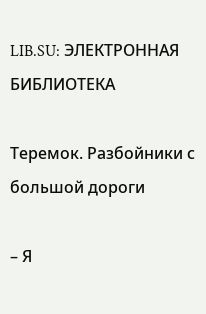LIB.SU: ЭЛЕКТРОННАЯ БИБЛИОТЕКА

Теремок. Разбойники с большой дороги

– Я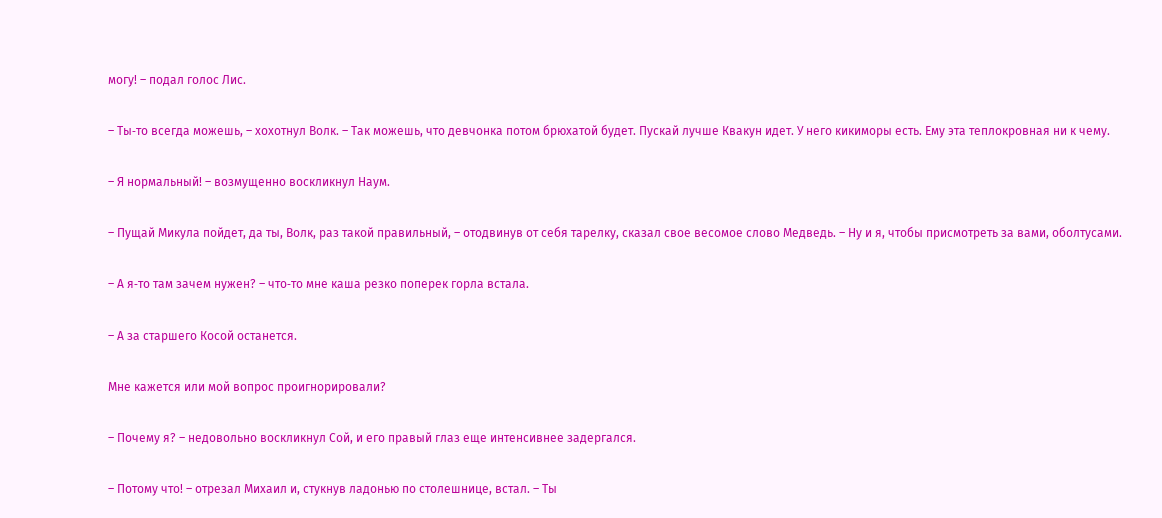могу! – подал голос Лис.

– Ты‑то всегда можешь, – хохотнул Волк. – Так можешь, что девчонка потом брюхатой будет. Пускай лучше Квакун идет. У него кикиморы есть. Ему эта теплокровная ни к чему.

– Я нормальный! – возмущенно воскликнул Наум.

– Пущай Микула пойдет, да ты, Волк, раз такой правильный, – отодвинув от себя тарелку, сказал свое весомое слово Медведь. – Ну и я, чтобы присмотреть за вами, оболтусами.

– А я‑то там зачем нужен? – что‑то мне каша резко поперек горла встала.

– А за старшего Косой останется.

Мне кажется или мой вопрос проигнорировали?

– Почему я? – недовольно воскликнул Сой, и его правый глаз еще интенсивнее задергался.

– Потому что! – отрезал Михаил и, стукнув ладонью по столешнице, встал. – Ты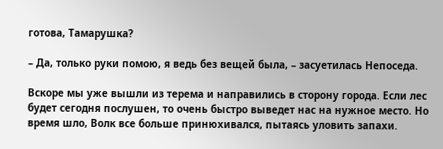готова, Тамарушка?

– Да, только руки помою, я ведь без вещей была, – засуетилась Непоседа.

Вскоре мы уже вышли из терема и направились в сторону города. Если лес будет сегодня послушен, то очень быстро выведет нас на нужное место. Но время шло, Волк все больше принюхивался, пытаясь уловить запахи.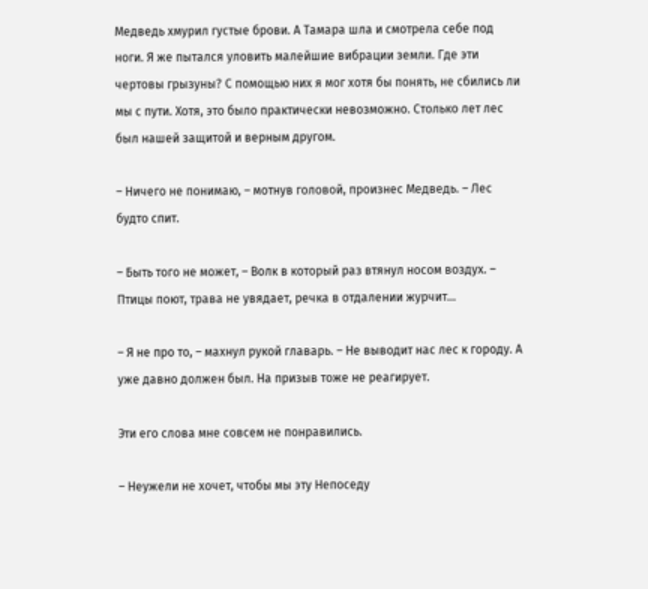Медведь хмурил густые брови. А Тамара шла и смотрела себе под ноги. Я же пытался уловить малейшие вибрации земли. Где эти чертовы грызуны? С помощью них я мог хотя бы понять, не сбились ли мы с пути. Хотя, это было практически невозможно. Столько лет лес был нашей защитой и верным другом.

– Ничего не понимаю, – мотнув головой, произнес Медведь. – Лес будто спит.

– Быть того не может, – Волк в который раз втянул носом воздух. – Птицы поют, трава не увядает, речка в отдалении журчит…

– Я не про то, – махнул рукой главарь. – Не выводит нас лес к городу. А уже давно должен был. На призыв тоже не реагирует.

Эти его слова мне совсем не понравились.

– Неужели не хочет, чтобы мы эту Непоседу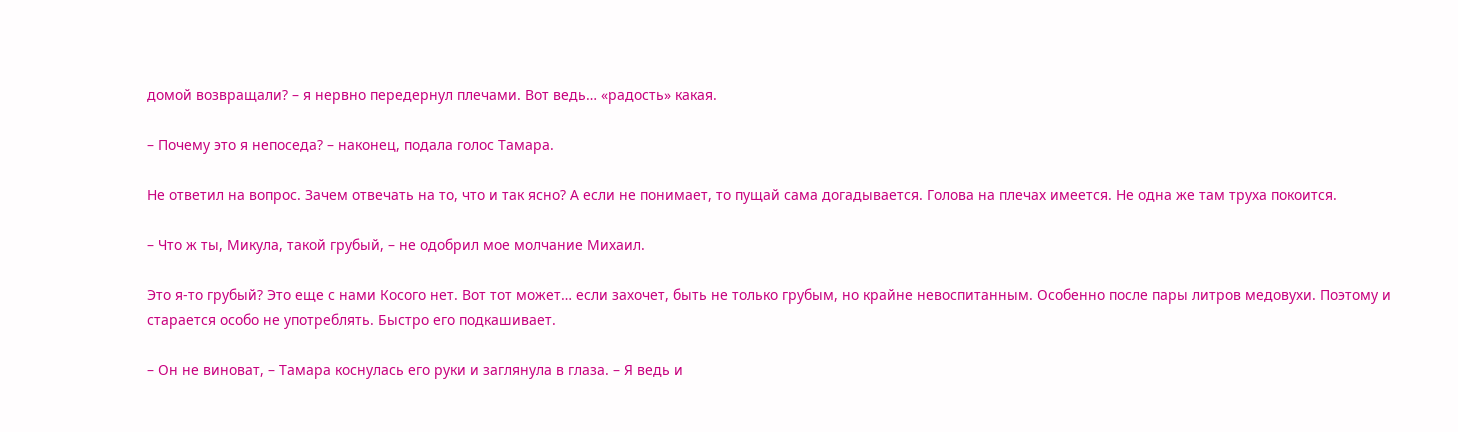домой возвращали? – я нервно передернул плечами. Вот ведь… «радость» какая.

– Почему это я непоседа? – наконец, подала голос Тамара.

Не ответил на вопрос. Зачем отвечать на то, что и так ясно? А если не понимает, то пущай сама догадывается. Голова на плечах имеется. Не одна же там труха покоится.

– Что ж ты, Микула, такой грубый, – не одобрил мое молчание Михаил.

Это я‑то грубый? Это еще с нами Косого нет. Вот тот может… если захочет, быть не только грубым, но крайне невоспитанным. Особенно после пары литров медовухи. Поэтому и старается особо не употреблять. Быстро его подкашивает.

– Он не виноват, – Тамара коснулась его руки и заглянула в глаза. – Я ведь и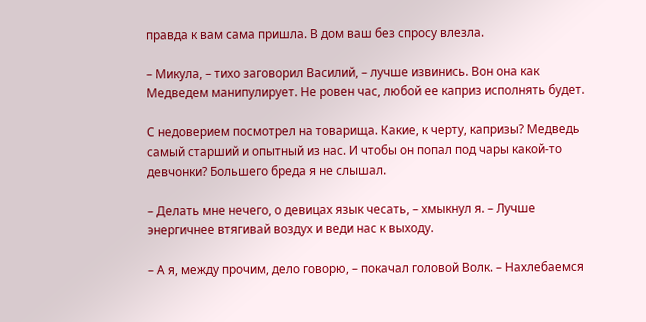правда к вам сама пришла. В дом ваш без спросу влезла.

– Микула, – тихо заговорил Василий, – лучше извинись. Вон она как Медведем манипулирует. Не ровен час, любой ее каприз исполнять будет.

С недоверием посмотрел на товарища. Какие, к черту, капризы? Медведь самый старший и опытный из нас. И чтобы он попал под чары какой‑то девчонки? Большего бреда я не слышал.

– Делать мне нечего, о девицах язык чесать, – хмыкнул я. – Лучше энергичнее втягивай воздух и веди нас к выходу.

– А я, между прочим, дело говорю, – покачал головой Волк. – Нахлебаемся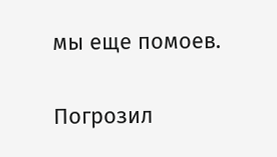мы еще помоев.

Погрозил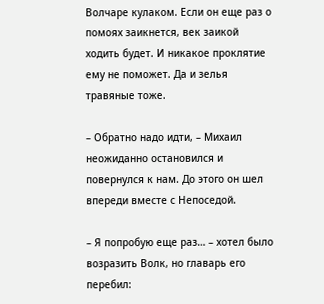Волчаре кулаком. Если он еще раз о помоях заикнется, век заикой ходить будет. И никакое проклятие ему не поможет. Да и зелья травяные тоже.

– Обратно надо идти, – Михаил неожиданно остановился и повернулся к нам. До этого он шел впереди вместе с Непоседой.

– Я попробую еще раз… – хотел было возразить Волк, но главарь его перебил: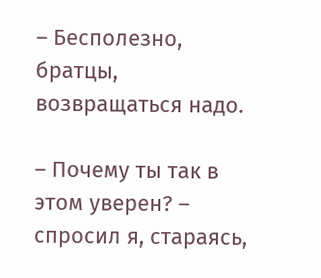– Бесполезно, братцы, возвращаться надо.

– Почему ты так в этом уверен? – спросил я, стараясь,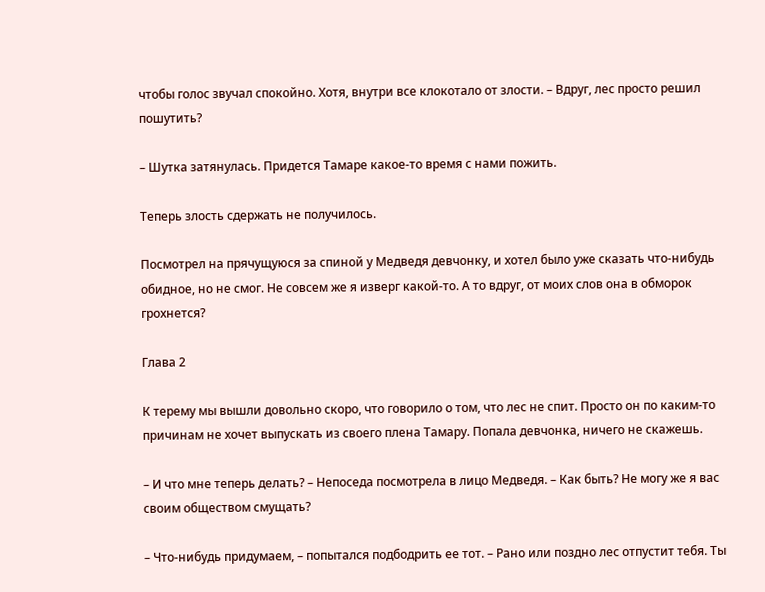чтобы голос звучал спокойно. Хотя, внутри все клокотало от злости. – Вдруг, лес просто решил пошутить?

– Шутка затянулась. Придется Тамаре какое‑то время с нами пожить.

Теперь злость сдержать не получилось.

Посмотрел на прячущуюся за спиной у Медведя девчонку, и хотел было уже сказать что‑нибудь обидное, но не смог. Не совсем же я изверг какой‑то. А то вдруг, от моих слов она в обморок грохнется?

Глава 2

К терему мы вышли довольно скоро, что говорило о том, что лес не спит. Просто он по каким‑то причинам не хочет выпускать из своего плена Тамару. Попала девчонка, ничего не скажешь.

– И что мне теперь делать? – Непоседа посмотрела в лицо Медведя. – Как быть? Не могу же я вас своим обществом смущать?

– Что‑нибудь придумаем, – попытался подбодрить ее тот. – Рано или поздно лес отпустит тебя. Ты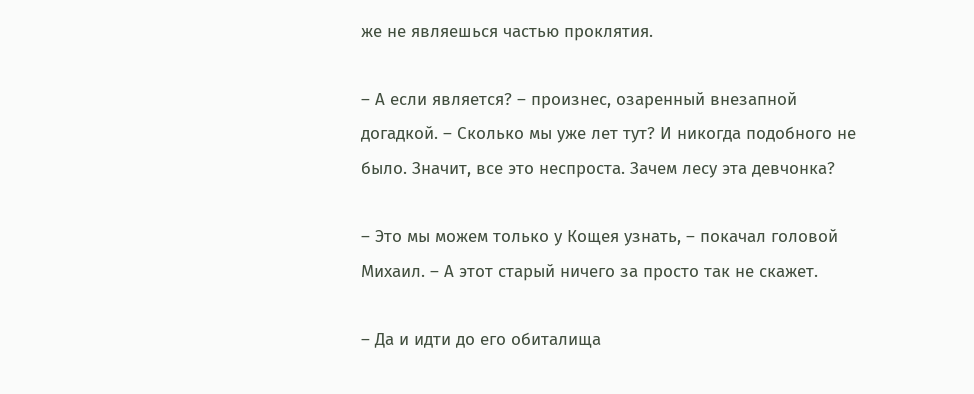же не являешься частью проклятия.

– А если является? – произнес, озаренный внезапной догадкой. – Сколько мы уже лет тут? И никогда подобного не было. Значит, все это неспроста. Зачем лесу эта девчонка?

– Это мы можем только у Кощея узнать, – покачал головой Михаил. – А этот старый ничего за просто так не скажет.

– Да и идти до его обиталища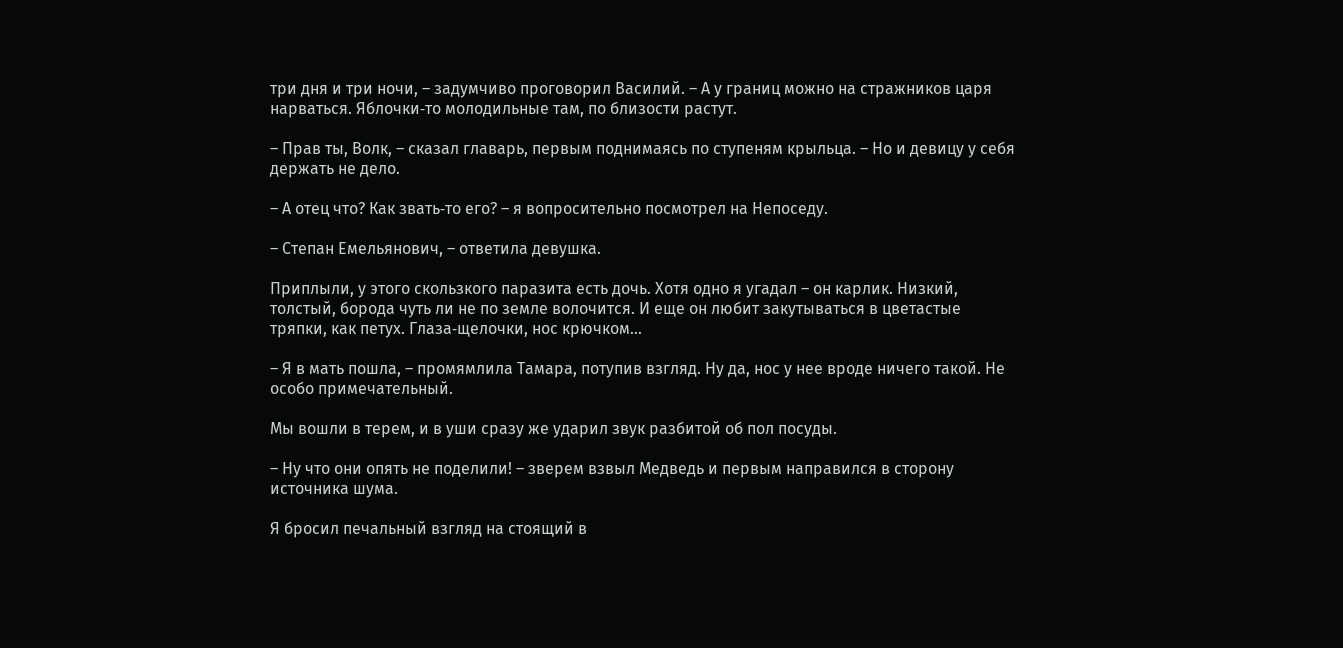три дня и три ночи, – задумчиво проговорил Василий. – А у границ можно на стражников царя нарваться. Яблочки‑то молодильные там, по близости растут.

– Прав ты, Волк, – сказал главарь, первым поднимаясь по ступеням крыльца. – Но и девицу у себя держать не дело.

– А отец что? Как звать‑то его? – я вопросительно посмотрел на Непоседу.

– Степан Емельянович, – ответила девушка.

Приплыли, у этого скользкого паразита есть дочь. Хотя одно я угадал – он карлик. Низкий, толстый, борода чуть ли не по земле волочится. И еще он любит закутываться в цветастые тряпки, как петух. Глаза‑щелочки, нос крючком…

– Я в мать пошла, – промямлила Тамара, потупив взгляд. Ну да, нос у нее вроде ничего такой. Не особо примечательный.

Мы вошли в терем, и в уши сразу же ударил звук разбитой об пол посуды.

– Ну что они опять не поделили! – зверем взвыл Медведь и первым направился в сторону источника шума.

Я бросил печальный взгляд на стоящий в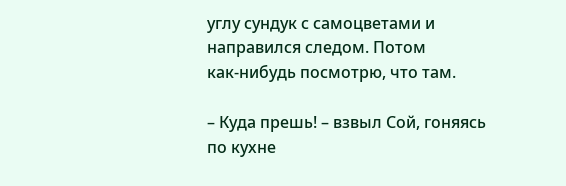углу сундук с самоцветами и направился следом. Потом как‑нибудь посмотрю, что там.

– Куда прешь! – взвыл Сой, гоняясь по кухне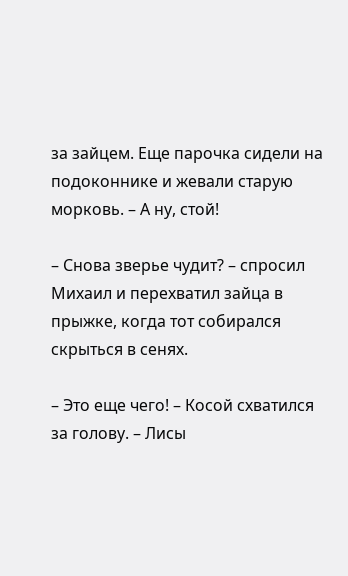за зайцем. Еще парочка сидели на подоконнике и жевали старую морковь. – А ну, стой!

– Снова зверье чудит? – спросил Михаил и перехватил зайца в прыжке, когда тот собирался скрыться в сенях.

– Это еще чего! – Косой схватился за голову. – Лисы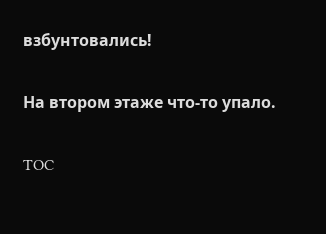взбунтовались!

На втором этаже что‑то упало.

TOC